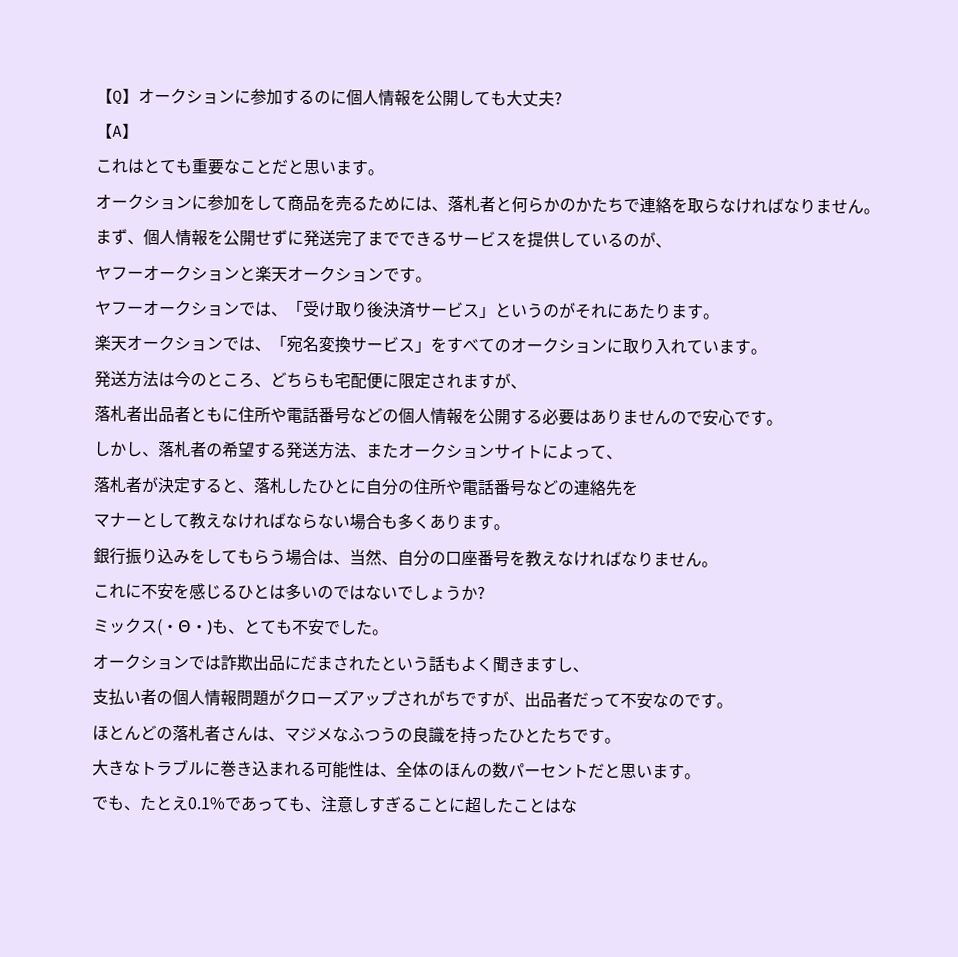【Q】オークションに参加するのに個人情報を公開しても大丈夫?
【A】
これはとても重要なことだと思います。
オークションに参加をして商品を売るためには、落札者と何らかのかたちで連絡を取らなければなりません。
まず、個人情報を公開せずに発送完了までできるサービスを提供しているのが、
ヤフーオークションと楽天オークションです。
ヤフーオークションでは、「受け取り後決済サービス」というのがそれにあたります。
楽天オークションでは、「宛名変換サービス」をすべてのオークションに取り入れています。
発送方法は今のところ、どちらも宅配便に限定されますが、
落札者出品者ともに住所や電話番号などの個人情報を公開する必要はありませんので安心です。
しかし、落札者の希望する発送方法、またオークションサイトによって、
落札者が決定すると、落札したひとに自分の住所や電話番号などの連絡先を
マナーとして教えなければならない場合も多くあります。
銀行振り込みをしてもらう場合は、当然、自分の口座番号を教えなければなりません。
これに不安を感じるひとは多いのではないでしょうか?
ミックス(・Θ・)も、とても不安でした。
オークションでは詐欺出品にだまされたという話もよく聞きますし、
支払い者の個人情報問題がクローズアップされがちですが、出品者だって不安なのです。
ほとんどの落札者さんは、マジメなふつうの良識を持ったひとたちです。
大きなトラブルに巻き込まれる可能性は、全体のほんの数パーセントだと思います。
でも、たとえ0.1%であっても、注意しすぎることに超したことはな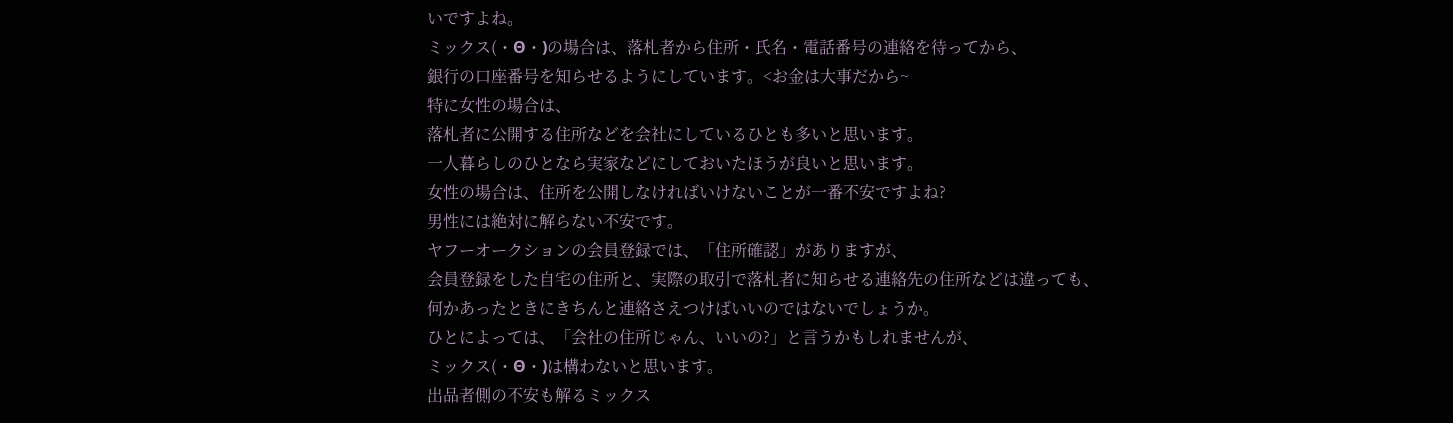いですよね。
ミックス(・Θ・)の場合は、落札者から住所・氏名・電話番号の連絡を待ってから、
銀行の口座番号を知らせるようにしています。<お金は大事だから~
特に女性の場合は、
落札者に公開する住所などを会社にしているひとも多いと思います。
一人暮らしのひとなら実家などにしておいたほうが良いと思います。
女性の場合は、住所を公開しなければいけないことが一番不安ですよね?
男性には絶対に解らない不安です。
ヤフーオークションの会員登録では、「住所確認」がありますが、
会員登録をした自宅の住所と、実際の取引で落札者に知らせる連絡先の住所などは違っても、
何かあったときにきちんと連絡さえつけばいいのではないでしょうか。
ひとによっては、「会社の住所じゃん、いいの?」と言うかもしれませんが、
ミックス(・Θ・)は構わないと思います。
出品者側の不安も解るミックス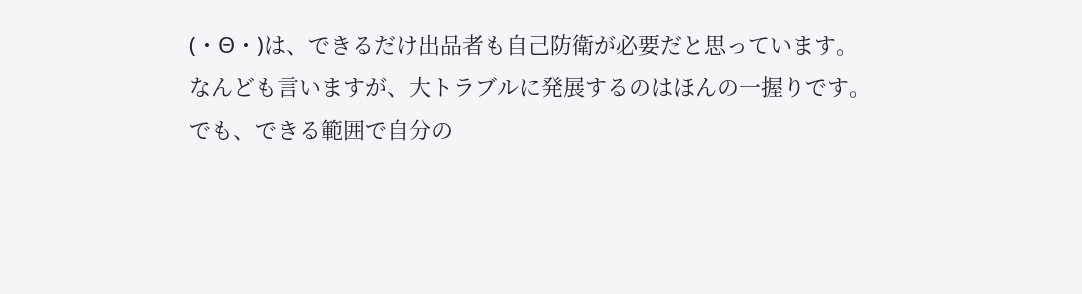(・Θ・)は、できるだけ出品者も自己防衛が必要だと思っています。
なんども言いますが、大トラブルに発展するのはほんの一握りです。
でも、できる範囲で自分の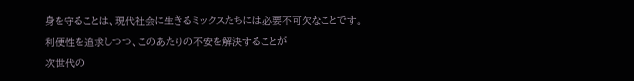身を守ることは、現代社会に生きるミックスたちには必要不可欠なことです。
利便性を追求しつつ、このあたりの不安を解決することが
次世代の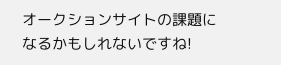オークションサイトの課題になるかもしれないですね!